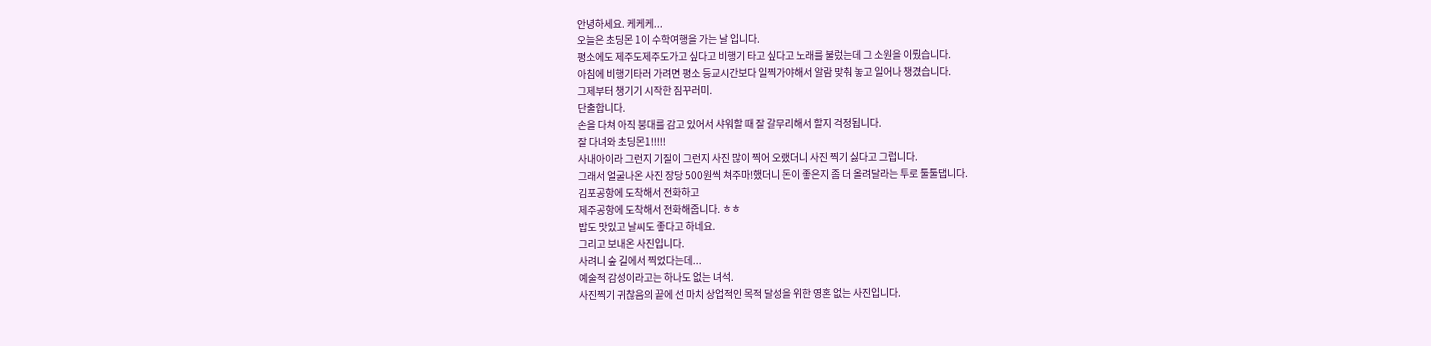안녕하세요. 케케케...
오늘은 초딩몬 1이 수학여행을 가는 날 입니다.
평소에도 제주도제주도가고 싶다고 비행기 타고 싶다고 노래를 불렀는데 그 소원을 이뤘습니다.
아침에 비행기타러 가려면 평소 등교시간보다 일찍가야해서 알람 맞춰 놓고 일어나 챙겼습니다.
그제부터 챙기기 시작한 짐꾸러미.
단출합니다.
손을 다쳐 아직 붕대를 감고 있어서 샤워할 때 잘 갈무리해서 할지 걱정됩니다.
잘 다녀와 초딩몬1!!!!!
사내아이라 그런지 기질이 그런지 사진 많이 찍어 오랬더니 사진 찍기 싫다고 그럽니다.
그래서 얼굴나온 사진 장당 500원씩 쳐주마!했더니 돈이 좋은지 좀 더 올려달라는 투로 툴툴댑니다.
김포공항에 도착해서 전화하고
제주공항에 도착해서 전화해줍니다. ㅎㅎ
밥도 맛있고 날씨도 좋다고 하네요.
그리고 보내온 사진입니다.
사려니 숲 길에서 찍었다는데...
예술적 감성이라고는 하나도 없는 녀석.
사진찍기 귀찮음의 끝에 선 마치 상업적인 목적 달성을 위한 영혼 없는 사진입니다.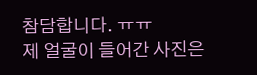참담합니다. ㅠㅠ
제 얼굴이 들어간 사진은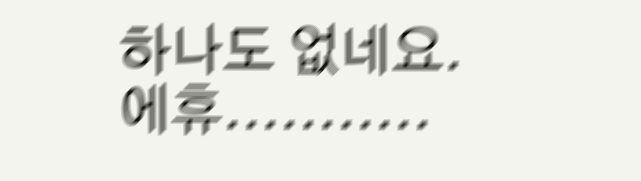하나도 없네요.
에휴...........